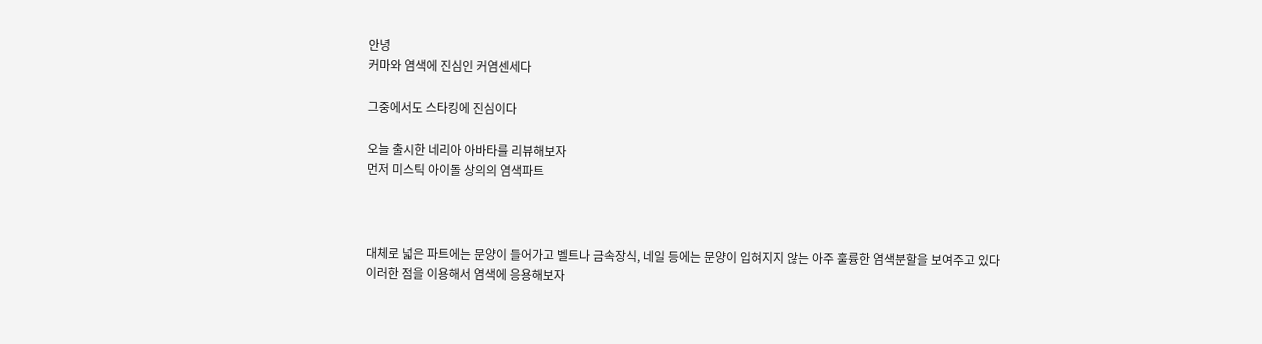안녕
커마와 염색에 진심인 커염센세다

그중에서도 스타킹에 진심이다

오늘 출시한 네리아 아바타를 리뷰해보자
먼저 미스틱 아이돌 상의의 염색파트



대체로 넓은 파트에는 문양이 들어가고 벨트나 금속장식, 네일 등에는 문양이 입혀지지 않는 아주 훌륭한 염색분할을 보여주고 있다
이러한 점을 이용해서 염색에 응용해보자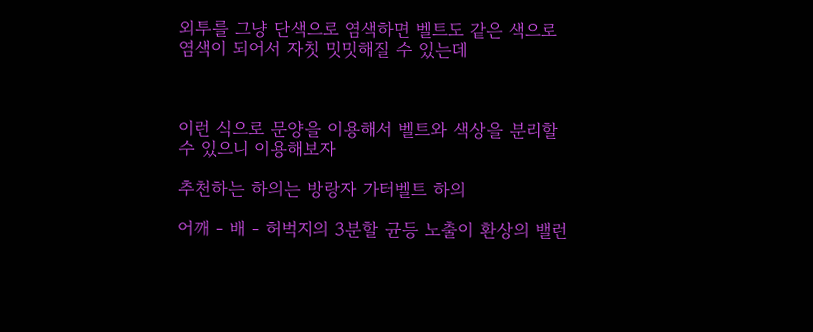외투를 그냥 단색으로 염색하면 벨트도 같은 색으로 염색이 되어서 자칫 밋밋해질 수 있는데



이런 식으로 문양을 이용해서 벨트와 색상을 분리할 수 있으니 이용해보자

추천하는 하의는 방랑자 가터벨트 하의

어깨 - 배 - 허벅지의 3분할 균등 노출이 환상의 밸런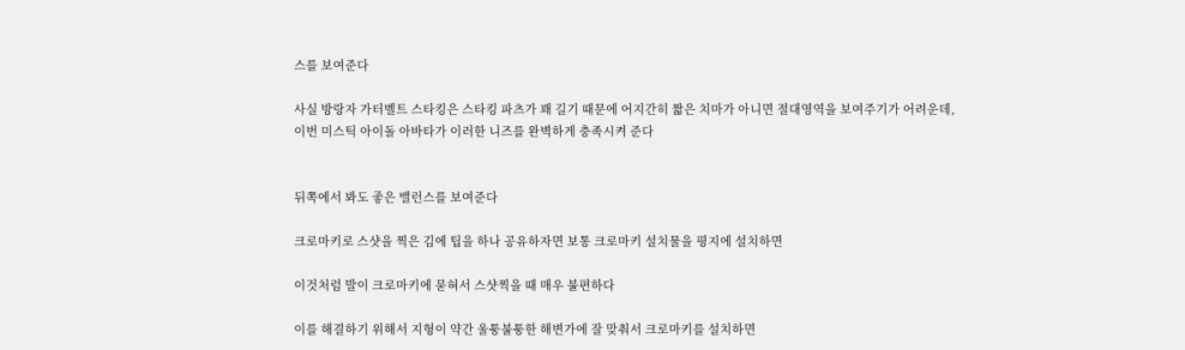스를 보여준다

사실 방랑자 가터벨트 스타킹은 스타킹 파츠가 꽤 길기 때문에 어지간히 짧은 치마가 아니면 절대영역을 보여주기가 어려운데, 이번 미스틱 아이돌 아바타가 이러한 니즈를 완벽하게 충족시켜 준다


뒤쪽에서 봐도 좋은 밸런스를 보여준다

크로마키로 스샷을 찍은 김에 팁을 하나 공유하자면 보통 크로마키 설치물을 평지에 설치하면

이것처럼 발이 크로마키에 묻혀서 스샷찍을 때 매우 불편하다

이를 해결하기 위해서 지형이 약간 울퉁불퉁한 해변가에 잘 맞춰서 크로마키를 설치하면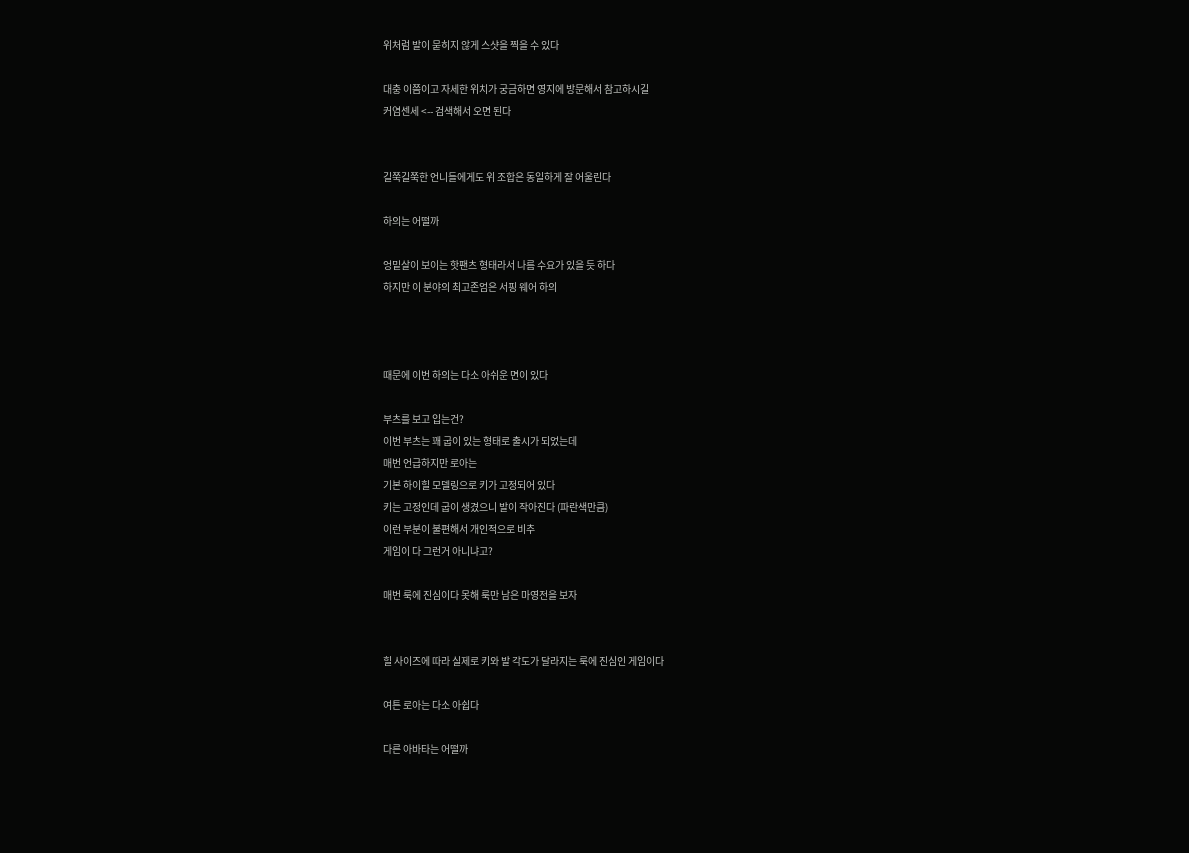위처럼 발이 묻히지 않게 스샷을 찍을 수 있다

대충 이쯤이고 자세한 위치가 궁금하면 영지에 방문해서 참고하시길
커염센세 <-- 검색해서 오면 된다


길쭉길쭉한 언니들에게도 위 조합은 동일하게 잘 어울린다

하의는 어떨까

엉밑살이 보이는 핫팬츠 형태라서 나름 수요가 있을 듯 하다
하지만 이 분야의 최고존엄은 서핑 웨어 하의



때문에 이번 하의는 다소 아쉬운 면이 있다

부츠를 보고 입는건?
이번 부츠는 꽤 굽이 있는 형태로 출시가 되었는데
매번 언급하지만 로아는
기본 하이힐 모델링으로 키가 고정되어 있다
키는 고정인데 굽이 생겼으니 발이 작아진다 (파란색만큼)
이런 부분이 불편해서 개인적으로 비추
게임이 다 그런거 아니냐고?

매번 룩에 진심이다 못해 룩만 남은 마영전을 보자


힐 사이즈에 따라 실제로 키와 발 각도가 달라지는 룩에 진심인 게임이다

여튼 로아는 다소 아쉽다

다른 아바타는 어떨까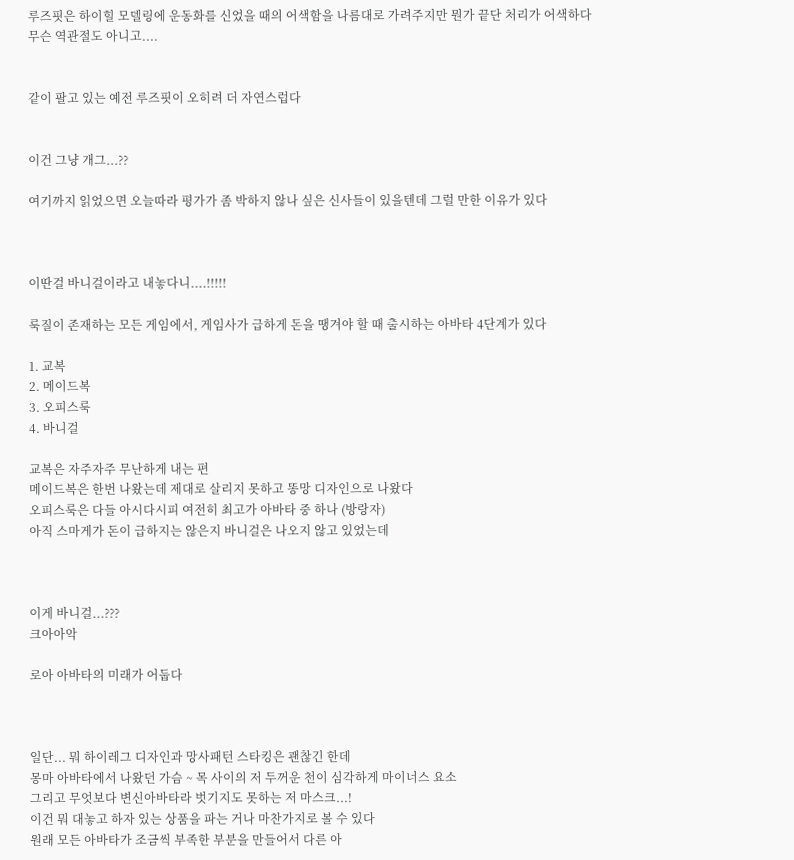루즈핏은 하이힐 모델링에 운동화를 신었을 때의 어색함을 나름대로 가려주지만 뭔가 끝단 처리가 어색하다
무슨 역관절도 아니고....


같이 팔고 있는 예전 루즈핏이 오히려 더 자연스럽다


이건 그냥 개그...??

여기까지 읽었으면 오늘따라 평가가 좀 박하지 않나 싶은 신사들이 있을텐데 그럴 만한 이유가 있다



이딴걸 바니걸이라고 내놓다니....!!!!!

룩질이 존재하는 모든 게임에서, 게임사가 급하게 돈을 땡겨야 할 때 출시하는 아바타 4단계가 있다

1. 교복
2. 메이드복
3. 오피스룩
4. 바니걸

교복은 자주자주 무난하게 내는 편
메이드복은 한번 나왔는데 제대로 살리지 못하고 똥망 디자인으로 나왔다
오피스룩은 다들 아시다시피 여전히 최고가 아바타 중 하나 (방랑자)
아직 스마게가 돈이 급하지는 않은지 바니걸은 나오지 않고 있었는데



이게 바니걸...???
크아아악

로아 아바타의 미래가 어둡다



일단... 뭐 하이레그 디자인과 망사패턴 스타킹은 괜찮긴 한데
몽마 아바타에서 나왔던 가슴 ~ 목 사이의 저 두꺼운 천이 심각하게 마이너스 요소
그리고 무엇보다 변신아바타라 벗기지도 못하는 저 마스크...!
이건 뭐 대놓고 하자 있는 상품을 파는 거나 마찬가지로 볼 수 있다
원래 모든 아바타가 조금씩 부족한 부분을 만들어서 다른 아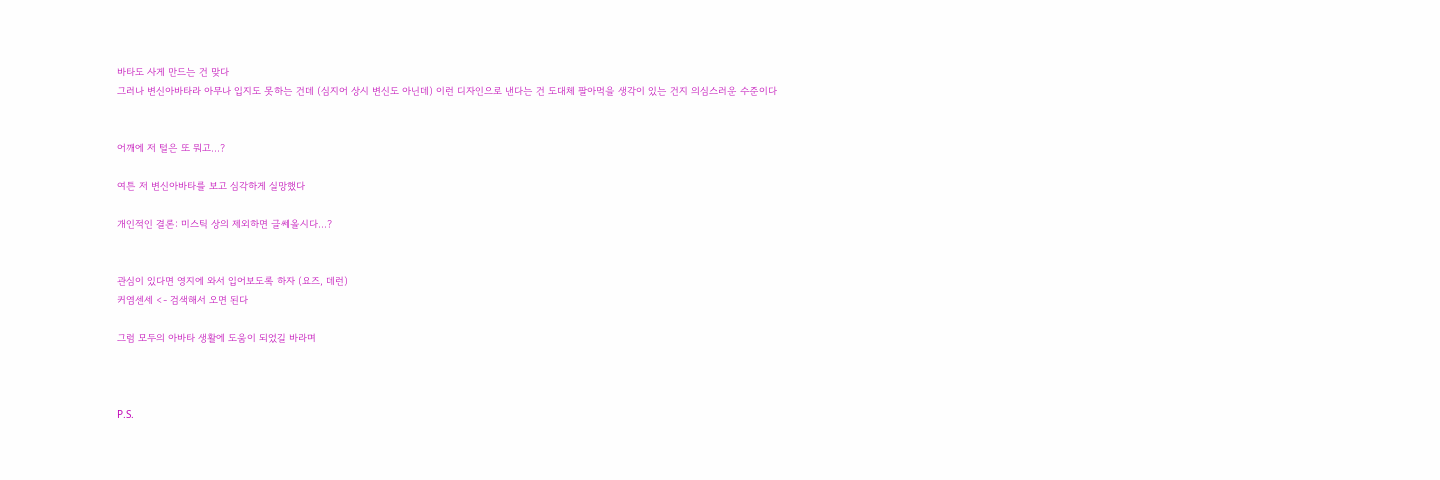바타도 사게 만드는 건 맞다
그러나 변신아바타라 아무나 입지도 못하는 건데 (심지어 상시 변신도 아닌데) 이런 디자인으로 낸다는 건 도대체 팔아먹을 생각이 있는 건지 의심스러운 수준이다


어깨에 저 털은 또 뭐고...?

여튼 저 변신아바타를 보고 심각하게 실망했다

개인적인 결론: 미스틱 상의 제외하면 글쎄올시다...?


관심이 있다면 영지에 와서 입어보도록 하자 (요즈, 데런)
커염센세 <- 검색해서 오면 된다

그럼 모두의 아바타 생활에 도움이 되었길 바라며



P.S.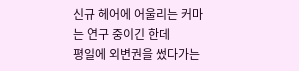신규 헤어에 어울리는 커마는 연구 중이긴 한데
평일에 외변권을 썼다가는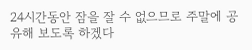24시간동안 잠을 잘 수 없으므로 주말에 공유해 보도록 하겠다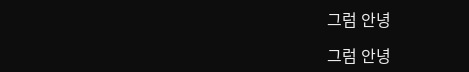그럼 안녕

그럼 안녕